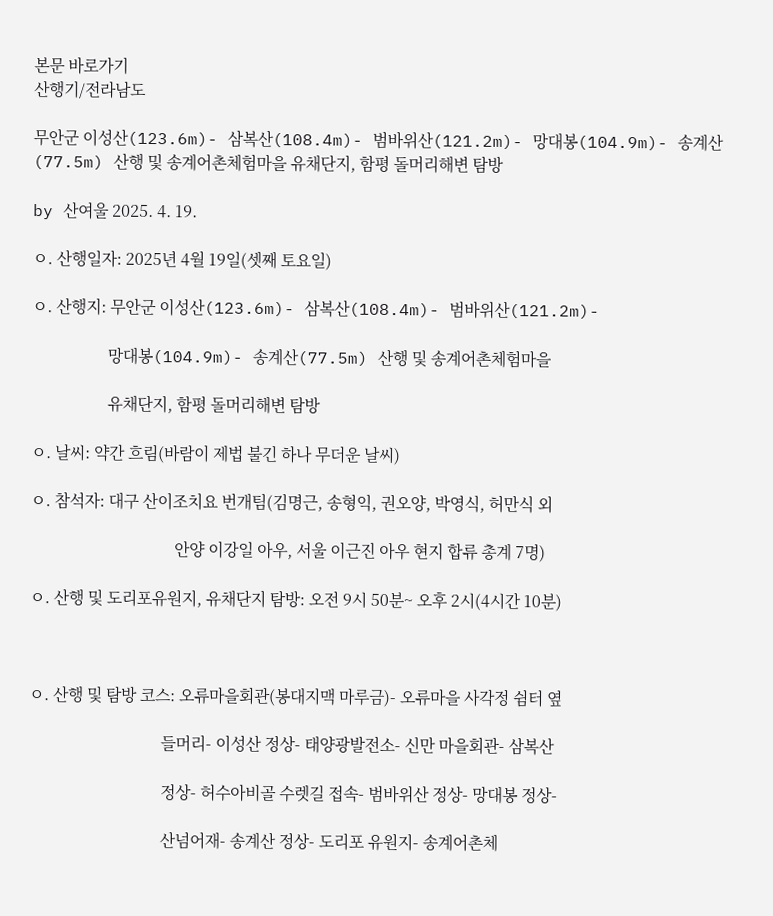본문 바로가기
산행기/전라남도

무안군 이성산(123.6m)- 삼복산(108.4m)- 범바위산(121.2m)- 망대봉(104.9m)- 송계산(77.5m) 산행 및 송계어촌체험마을 유채단지, 함평 돌머리해변 탐방

by 산여울 2025. 4. 19.

ㅇ. 산행일자: 2025년 4월 19일(셋째 토요일)

ㅇ. 산행지: 무안군 이성산(123.6m)- 삼복산(108.4m)- 범바위산(121.2m)-

                   망대봉(104.9m)- 송계산(77.5m) 산행 및 송계어촌체험마을

                   유채단지, 함평 돌머리해변 탐방

ㅇ. 날씨: 약간 흐림(바람이 제법 불긴 하나 무더운 날씨)

ㅇ. 참석자: 대구 산이조치요 번개팀(김명근, 송형익, 권오양, 박영식, 허만식 외

                                    안양 이강일 아우, 서울 이근진 아우 현지 합류 총계 7명)

ㅇ. 산행 및 도리포유원지, 유채단지 탐방: 오전 9시 50분~ 오후 2시(4시간 10분)



ㅇ. 산행 및 탐방 코스: 오류마을회관(봉대지맥 마루금)- 오류마을 사각정 쉼터 옆

                                 들머리- 이성산 정상- 태양광발전소- 신만 마을회관- 삼복산

                                 정상- 허수아비골 수렛길 접속- 범바위산 정상- 망대봉 정상-

                                 산넘어재- 송계산 정상- 도리포 유원지- 송계어촌체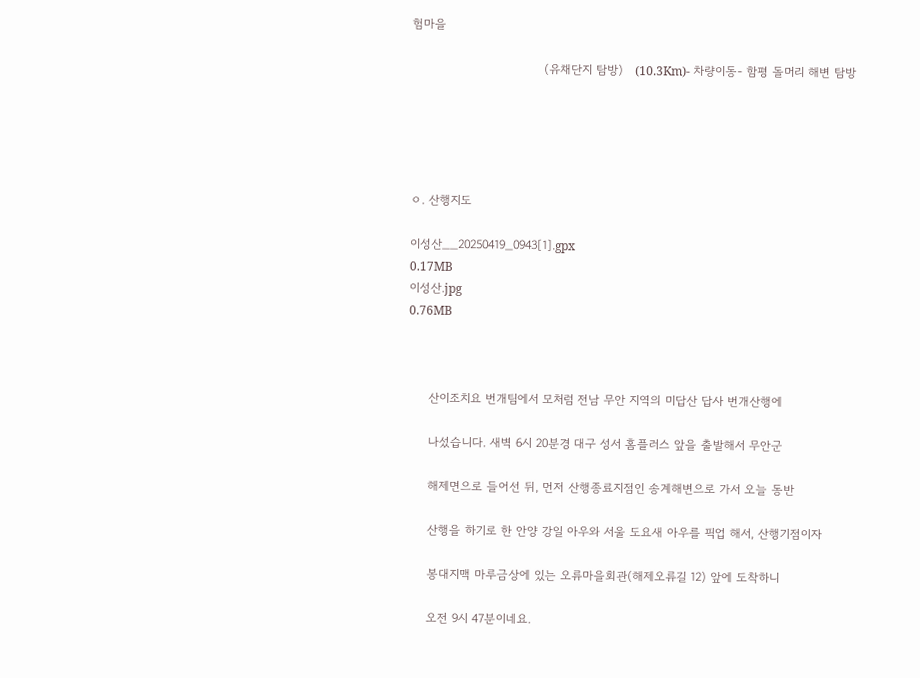험마을

                                 (유채단지 탐방)   (10.3Km)- 차량이동- 함평 돌머리 해변 탐방





ㅇ. 산행지도

이성산__20250419_0943[1].gpx
0.17MB
이성산.jpg
0.76MB



     산이조치요 번개팀에서 모처럼 전남 무안 지역의 미답산 답사 번개산행에

     나섰습니다. 새벽 6시 20분경 대구 성서 홈플러스 앞을 출발해서 무안군

     해제면으로 들어선 뒤, 먼저 산행종료지점인 송계해변으로 가서 오늘 동반

     산행을 하기로 한 안양 강일 아우와 서울 도요새 아우를 픽업 해서, 산행기점이자

     봉대지맥 마루금상에 있는 오류마을회관(해제오류길 12) 앞에 도착하니

     오전 9시 47분이네요.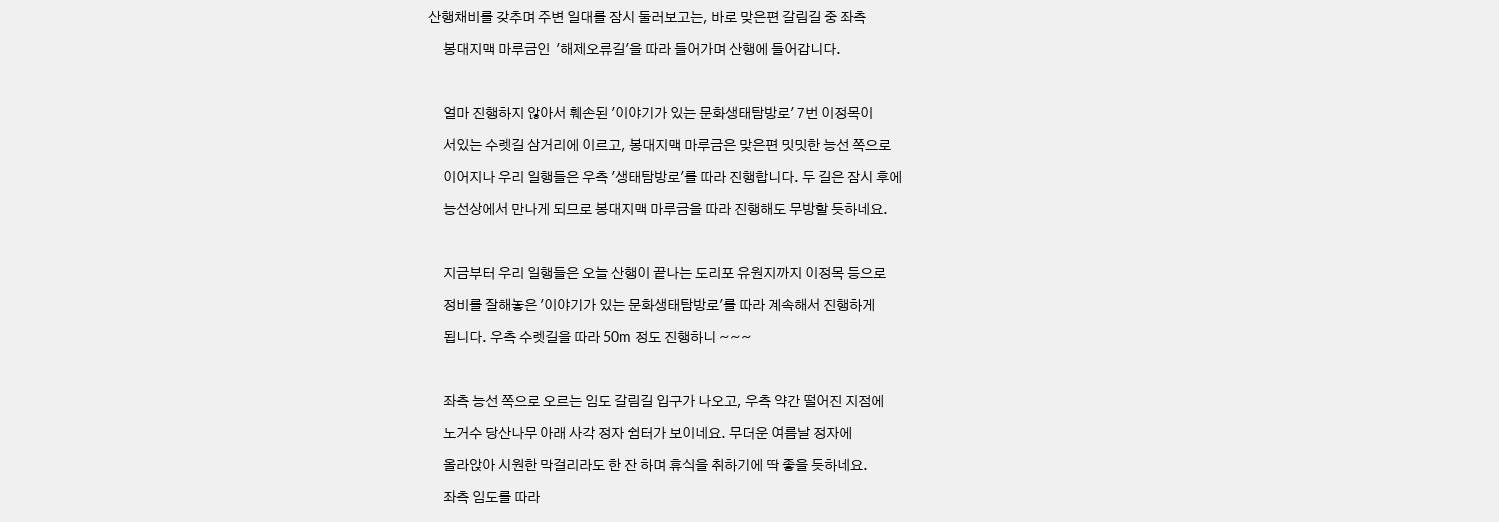산행채비를 갖추며 주변 일대를 잠시 둘러보고는, 바로 맞은편 갈림길 중 좌측

     봉대지맥 마루금인  '해제오류길'을 따라 들어가며 산행에 들어갑니다.



     얼마 진행하지 않아서 훼손된 '이야기가 있는 문화생태탐방로' 7번 이정목이

     서있는 수렛길 삼거리에 이르고, 봉대지맥 마루금은 맞은편 밋밋한 능선 쪽으로

     이어지나 우리 일행들은 우측 '생태탐방로'를 따라 진행합니다. 두 길은 잠시 후에

     능선상에서 만나게 되므로 봉대지맥 마루금을 따라 진행해도 무방할 듯하네요.



     지금부터 우리 일행들은 오늘 산행이 끝나는 도리포 유원지까지 이정목 등으로

     정비를 잘해놓은 '이야기가 있는 문화생태탐방로'를 따라 계속해서 진행하게

     됩니다. 우측 수렛길을 따라 50m 정도 진행하니 ~~~



     좌측 능선 쪽으로 오르는 임도 갈림길 입구가 나오고, 우측 약간 떨어진 지점에

     노거수 당산나무 아래 사각 정자 쉼터가 보이네요. 무더운 여름날 정자에

     올라앉아 시원한 막걸리라도 한 잔 하며 휴식을 취하기에 딱 좋을 듯하네요.

     좌측 임도를 따라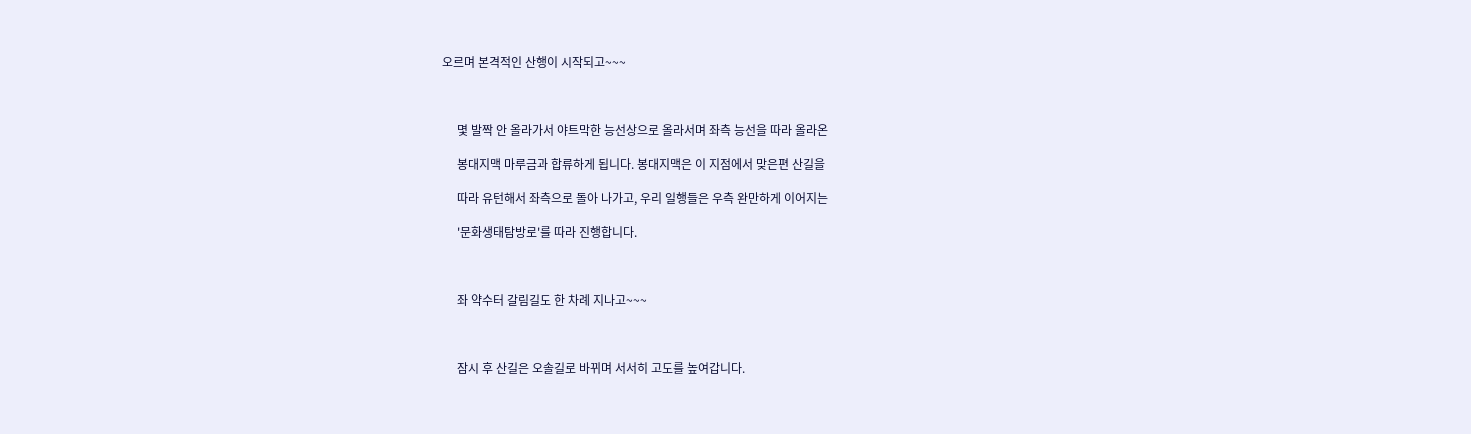오르며 본격적인 산행이 시작되고~~~



     몇 발짝 안 올라가서 야트막한 능선상으로 올라서며 좌측 능선을 따라 올라온

     봉대지맥 마루금과 합류하게 됩니다. 봉대지맥은 이 지점에서 맞은편 산길을

     따라 유턴해서 좌측으로 돌아 나가고, 우리 일행들은 우측 완만하게 이어지는

     '문화생태탐방로'를 따라 진행합니다.



     좌 약수터 갈림길도 한 차례 지나고~~~



     잠시 후 산길은 오솔길로 바뀌며 서서히 고도를 높여갑니다.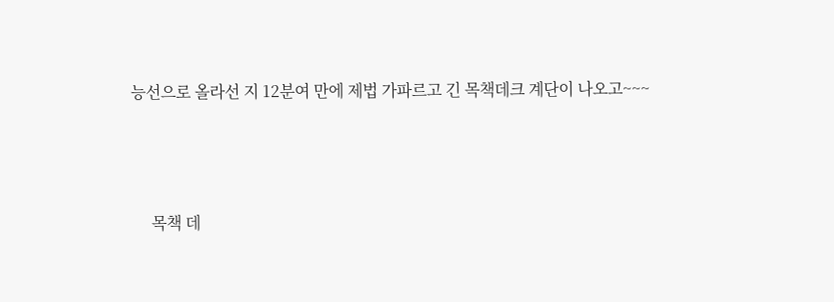능선으로 올라선 지 12분여 만에 제법 가파르고 긴 목책데크 계단이 나오고~~~



     목책 데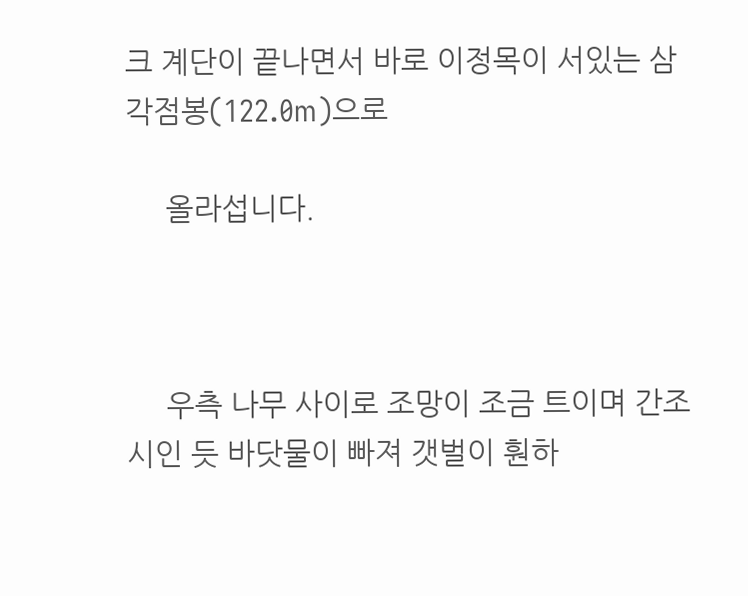크 계단이 끝나면서 바로 이정목이 서있는 삼각점봉(122.0m)으로

     올라섭니다.



     우측 나무 사이로 조망이 조금 트이며 간조시인 듯 바닷물이 빠져 갯벌이 훤하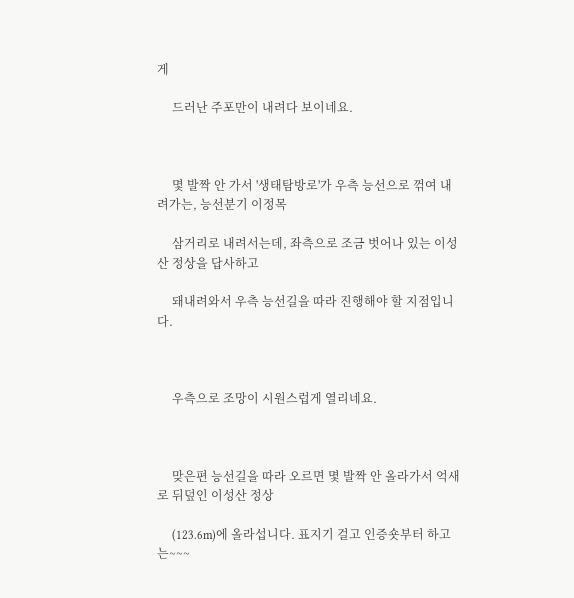게

     드러난 주포만이 내려다 보이네요.



     몇 발짝 안 가서 '생태탐방로'가 우측 능선으로 꺾여 내려가는, 능선분기 이정목

     삼거리로 내려서는데, 좌측으로 조금 벗어나 있는 이성산 정상을 답사하고

     돼내려와서 우측 능선길을 따라 진행해야 할 지점입니다.



     우측으로 조망이 시원스럽게 열리네요.



     맞은편 능선길을 따라 오르면 몇 발짝 안 올라가서 억새로 뒤덮인 이성산 정상

     (123.6m)에 올라섭니다. 표지기 걸고 인증숏부터 하고는~~~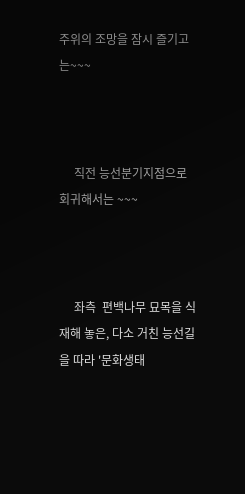주위의 조망을 잠시 즐기고는~~~



     직전 능선분기지점으로 회귀해서는 ~~~



     좌측  편백나무 묘목을 식재해 놓은, 다소 거친 능선길을 따라 '문화생태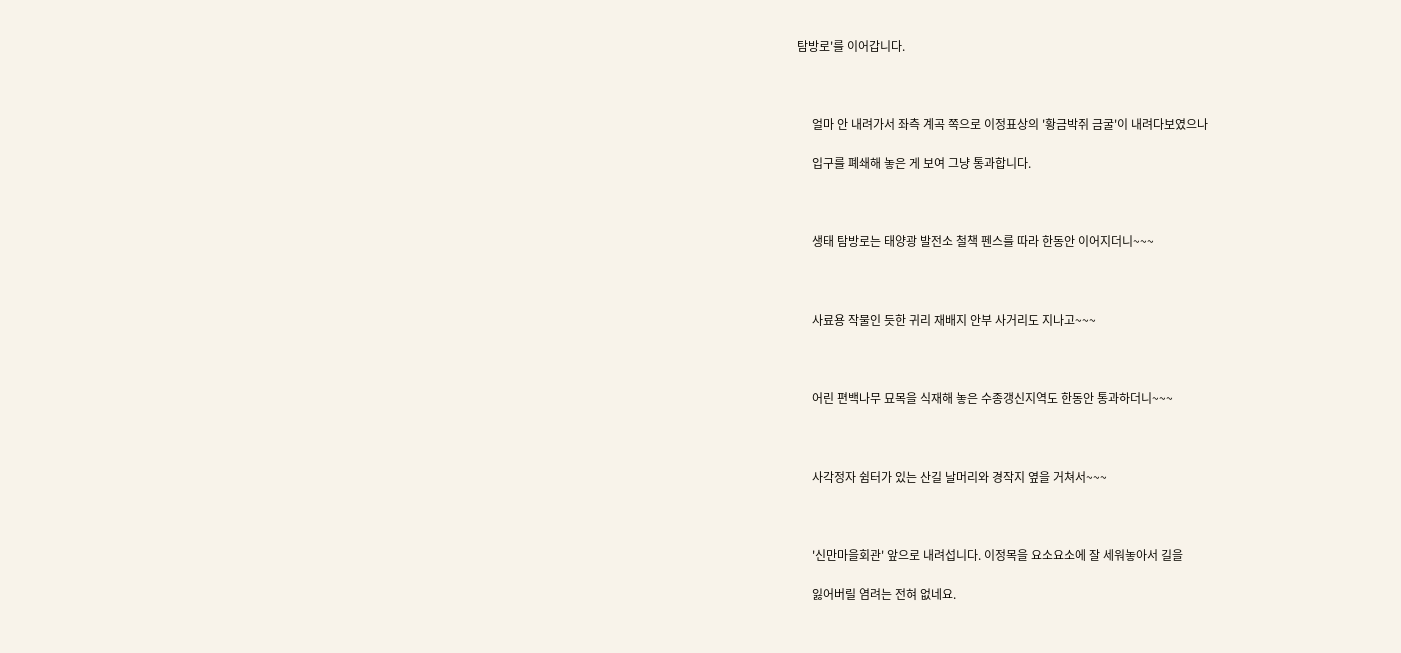탐방로'를 이어갑니다.



     얼마 안 내려가서 좌측 계곡 쪽으로 이정표상의 '황금박쥐 금굴'이 내려다보였으나

     입구를 폐쇄해 놓은 게 보여 그냥 통과합니다.



     생태 탐방로는 태양광 발전소 철책 펜스를 따라 한동안 이어지더니~~~



     사료용 작물인 듯한 귀리 재배지 안부 사거리도 지나고~~~



     어린 편백나무 묘목을 식재해 놓은 수종갱신지역도 한동안 통과하더니~~~



     사각정자 쉼터가 있는 산길 날머리와 경작지 옆을 거쳐서~~~



     '신만마을회관' 앞으로 내려섭니다. 이정목을 요소요소에 잘 세워놓아서 길을

     잃어버릴 염려는 전혀 없네요.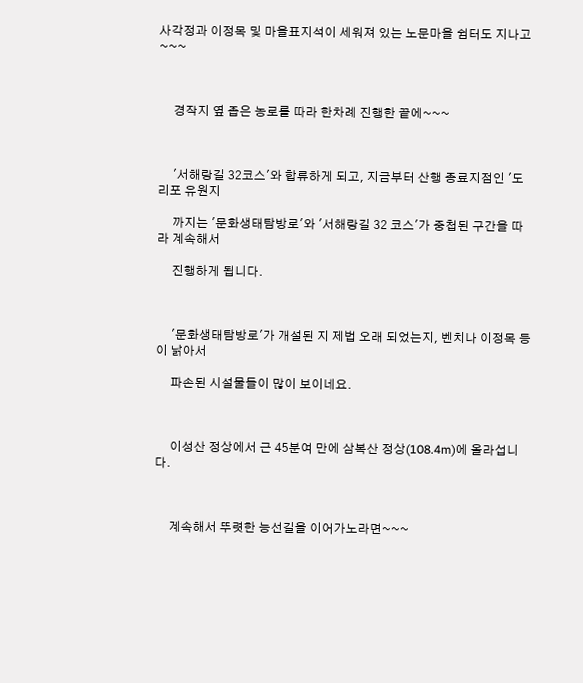사각정과 이정목 및 마을표지석이 세워져 있는 노문마을 쉼터도 지나고~~~



     경작지 옆 좁은 농로를 따라 한차례 진행한 끝에~~~



     '서해랑길 32코스'와 합류하게 되고, 지금부터 산행 종료지점인 '도리포 유원지

     까지는 '문화생태탐방로'와 '서해랑길 32 코스'가 중첩된 구간을 따라 계속해서

     진행하게 됩니다.



     '문화생태탐방로'가 개설된 지 제법 오래 되었는지, 벤치나 이정목 등이 낡아서

     파손된 시설물들이 많이 보이네요.



     이성산 정상에서 근 45분여 만에 삼복산 정상(108.4m)에 올라섭니다.



     계속해서 뚜렷한 능선길을 이어가노라면~~~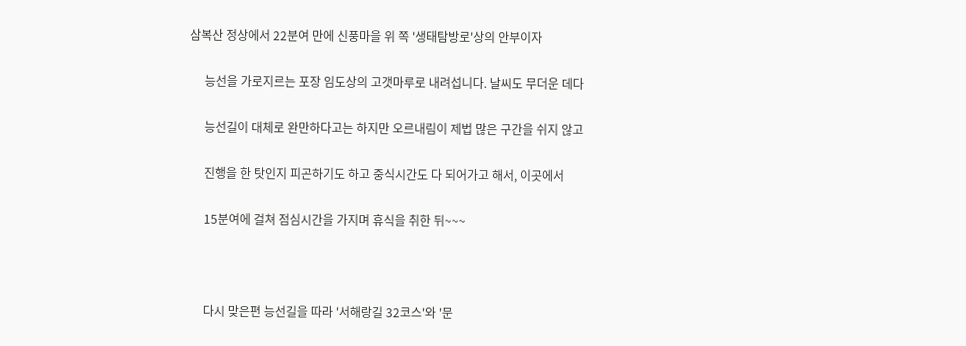삼복산 정상에서 22분여 만에 신풍마을 위 쪽 '생태탐방로'상의 안부이자

     능선을 가로지르는 포장 임도상의 고갯마루로 내려섭니다. 날씨도 무더운 데다

     능선길이 대체로 완만하다고는 하지만 오르내림이 제법 많은 구간을 쉬지 않고

     진행을 한 탓인지 피곤하기도 하고 중식시간도 다 되어가고 해서, 이곳에서

     15분여에 걸쳐 점심시간을 가지며 휴식을 취한 뒤~~~



     다시 맞은편 능선길을 따라 '서해랑길 32코스'와 '문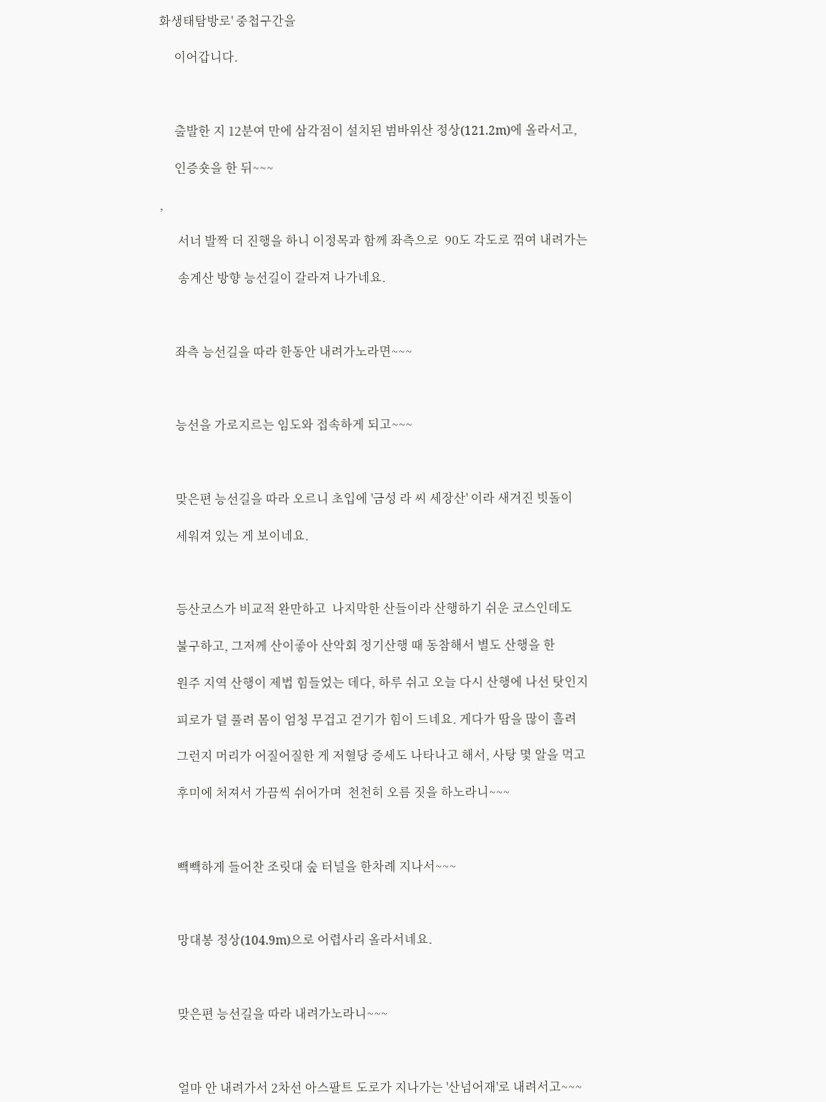화생태탐방로' 중첩구간을

     이어갑니다.



     출발한 지 12분여 만에 삼각점이 설치된 범바위산 정상(121.2m)에 올라서고,

     인증숏을 한 뒤~~~

,

      서너 발짝 더 진행을 하니 이정목과 함께 좌측으로  90도 각도로 꺾여 내려가는

      송계산 방향 능선길이 갈라져 나가네요.



     좌측 능선길을 따라 한동안 내려가노라면~~~



     능선을 가로지르는 임도와 접속하게 되고~~~



     맞은편 능선길을 따라 오르니 초입에 '금성 라 씨 세장산' 이라 새겨진 빗돌이

     세워져 있는 게 보이네요.



     등산코스가 비교적 완만하고  나지막한 산들이라 산행하기 쉬운 코스인데도

     불구하고, 그저께 산이좋아 산악회 정기산행 때 동참해서 별도 산행을 한

     원주 지역 산행이 제법 힘들었는 데다, 하루 쉬고 오늘 다시 산행에 나선 탓인지

     피로가 덜 풀려 몸이 엄청 무겁고 걷기가 힘이 드네요. 게다가 땀을 많이 흘려

     그런지 머리가 어질어질한 게 저혈당 증세도 나타나고 해서, 사탕 몇 알을 먹고

     후미에 처져서 가끔씩 쉬어가며  천천히 오름 짓을 하노라니~~~



     빽빽하게 들어찬 조릿대 숲 터널을 한차례 지나서~~~



     망대봉 정상(104.9m)으로 어렵사리 올라서네요.



     맞은편 능선길을 따라 내려가노라니~~~



     얼마 안 내려가서 2차선 아스팔트 도로가 지나가는 '산넘어재'로 내려서고~~~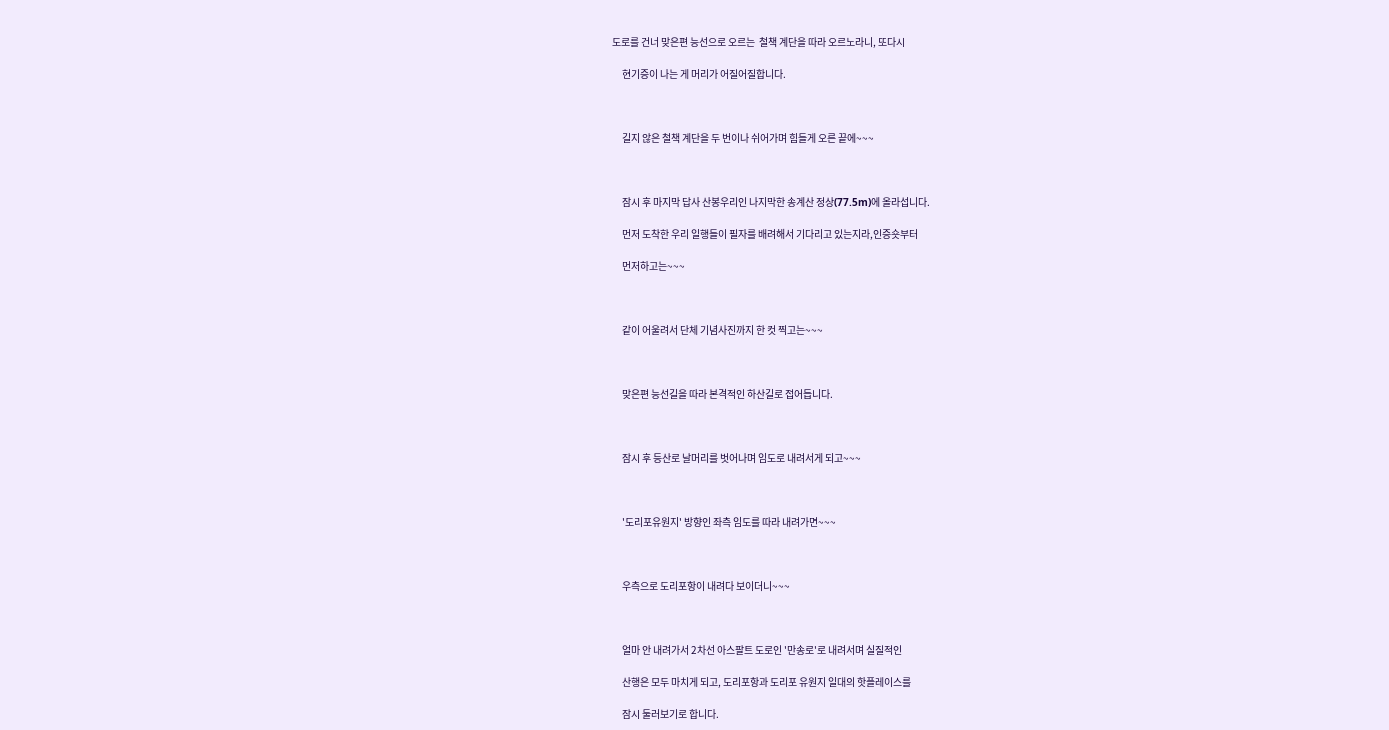도로를 건너 맞은편 능선으로 오르는  철책 계단을 따라 오르노라니, 또다시

     현기증이 나는 게 머리가 어질어질합니다.



     길지 않은 철책 계단을 두 번이나 쉬어가며 힘들게 오른 끝에~~~



     잠시 후 마지막 답사 산봉우리인 나지막한 송계산 정상(77.5m)에 올라섭니다.

     먼저 도착한 우리 일행들이 필자를 배려해서 기다리고 있는지라,인증숏부터

     먼저하고는~~~



     같이 어울려서 단체 기념사진까지 한 컷 찍고는~~~



     맞은편 능선길을 따라 본격적인 하산길로 접어듭니다.



     잠시 후 등산로 날머리를 벗어나며 임도로 내려서게 되고~~~



     '도리포유원지' 방향인 좌측 임도를 따라 내려가면~~~



     우측으로 도리포항이 내려다 보이더니~~~



     얼마 안 내려가서 2차선 아스팔트 도로인 '만송로'로 내려서며 실질적인

     산행은 모두 마치게 되고, 도리포항과 도리포 유원지 일대의 핫플레이스를

     잠시 둘러보기로 합니다.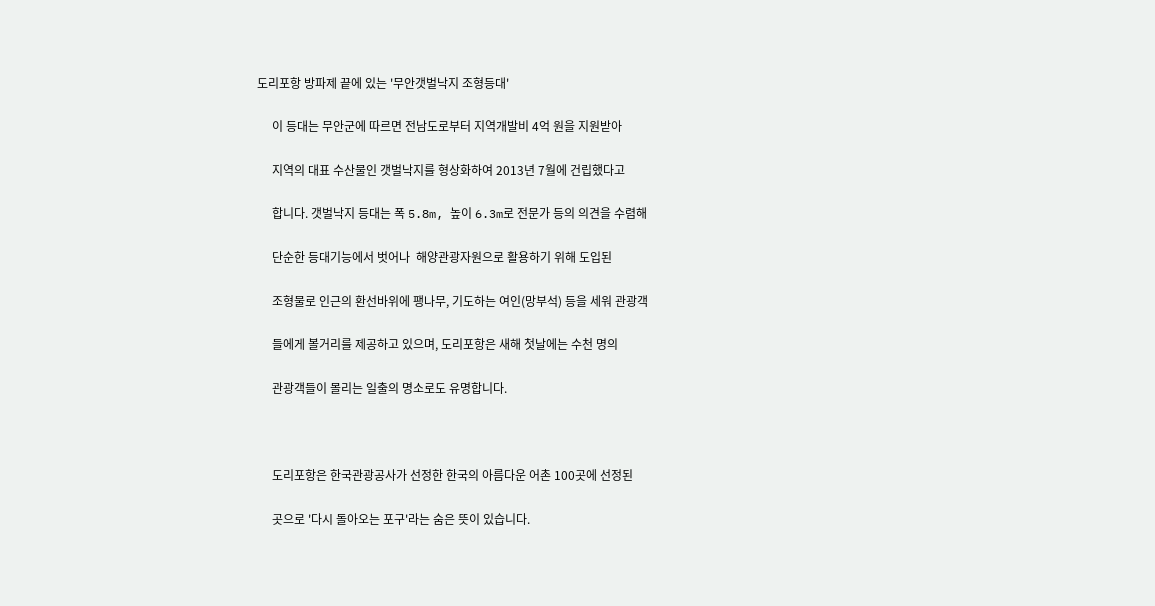도리포항 방파제 끝에 있는 '무안갯벌낙지 조형등대'

     이 등대는 무안군에 따르면 전남도로부터 지역개발비 4억 원을 지원받아

     지역의 대표 수산물인 갯벌낙지를 형상화하여 2013년 7월에 건립했다고

     합니다. 갯벌낙지 등대는 폭 5.8m, 높이 6.3m로 전문가 등의 의견을 수렴해

     단순한 등대기능에서 벗어나  해양관광자원으로 활용하기 위해 도입된

     조형물로 인근의 환선바위에 팽나무, 기도하는 여인(망부석) 등을 세워 관광객

     들에게 볼거리를 제공하고 있으며, 도리포항은 새해 첫날에는 수천 명의

     관광객들이 몰리는 일출의 명소로도 유명합니다.



     도리포항은 한국관광공사가 선정한 한국의 아름다운 어촌 100곳에 선정된

     곳으로 '다시 돌아오는 포구'라는 숨은 뜻이 있습니다.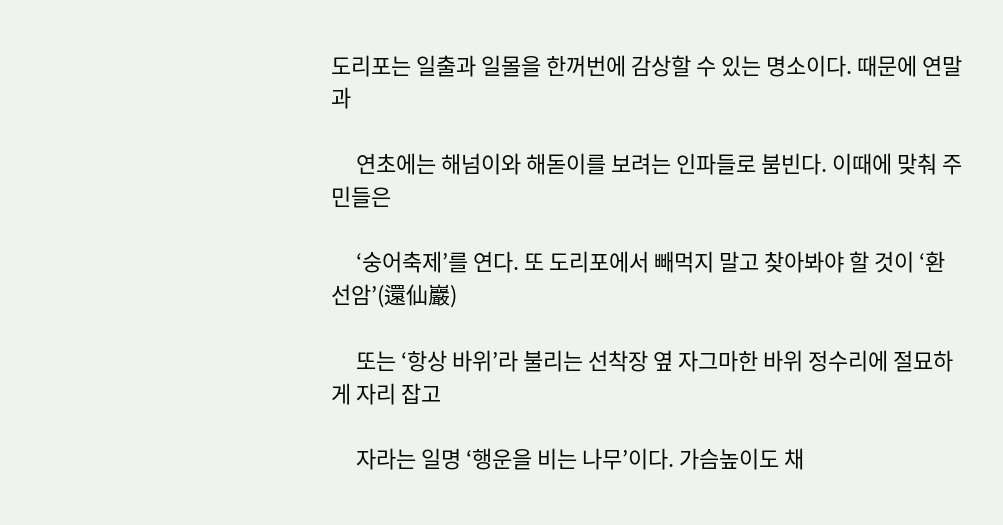도리포는 일출과 일몰을 한꺼번에 감상할 수 있는 명소이다. 때문에 연말과

     연초에는 해넘이와 해돋이를 보려는 인파들로 붐빈다. 이때에 맞춰 주민들은

     ‘숭어축제’를 연다. 또 도리포에서 빼먹지 말고 찾아봐야 할 것이 ‘환선암’(還仙巖)

     또는 ‘항상 바위’라 불리는 선착장 옆 자그마한 바위 정수리에 절묘하게 자리 잡고

     자라는 일명 ‘행운을 비는 나무’이다. 가슴높이도 채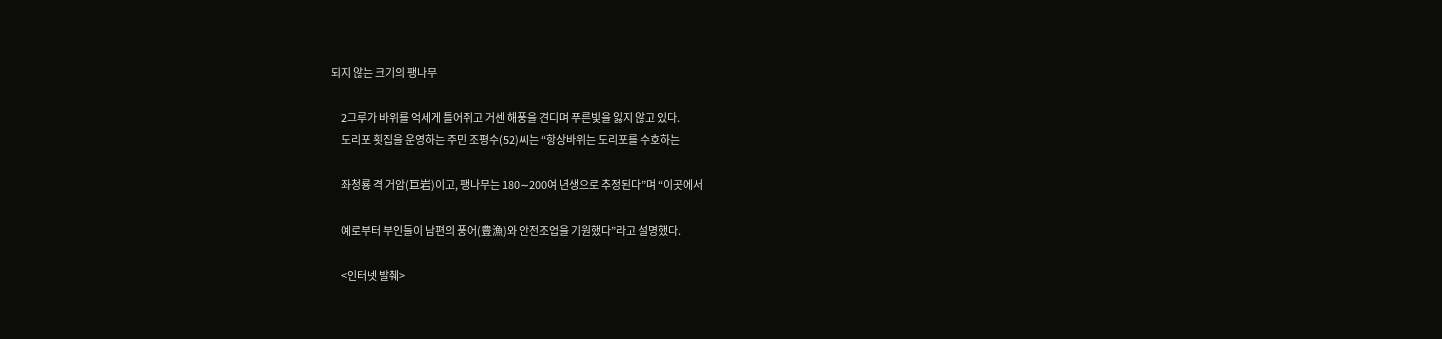되지 않는 크기의 팽나무

     2그루가 바위를 억세게 틀어쥐고 거센 해풍을 견디며 푸른빛을 잃지 않고 있다.
     도리포 횟집을 운영하는 주민 조평수(52)씨는 “항상바위는 도리포를 수호하는

     좌청룡 격 거암(巨岩)이고, 팽나무는 180∼200여 년생으로 추정된다”며 “이곳에서

     예로부터 부인들이 남편의 풍어(豊漁)와 안전조업을 기원했다”라고 설명했다.

     <인터넷 발췌>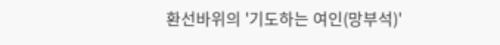환선바위의 '기도하는 여인(망부석)'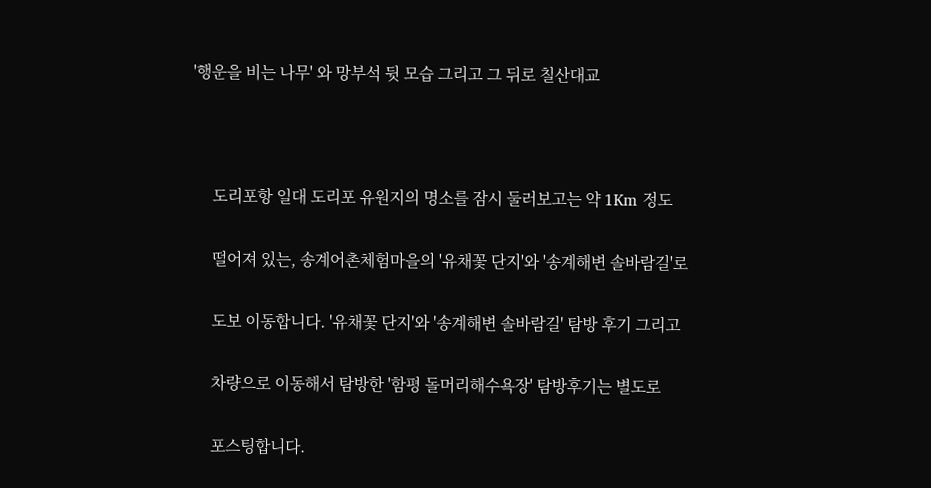'행운을 비는 나무' 와 망부석 뒷 모습 그리고 그 뒤로 칠산대교



     도리포항 일대 도리포 유원지의 명소를 잠시 둘러보고는 약 1Km 정도

     떨어져 있는, 송계어촌체험마을의 '유채꽃 단지'와 '송계해변 솔바람길'로

     도보 이동합니다. '유채꽃 단지'와 '송계해변 솔바람길' 탐방 후기 그리고

     차량으로 이동해서 탐방한 '함평 돌머리해수욕장' 탐방후기는 별도로

     포스팅합니다.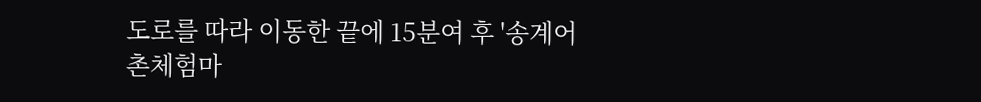도로를 따라 이동한 끝에 15분여 후 '송계어촌체험마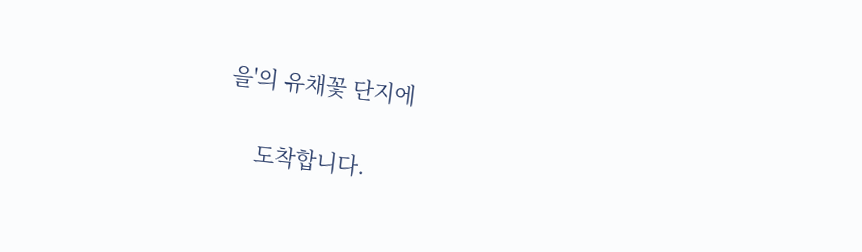을'의 유채꽃 단지에

     도착합니다.